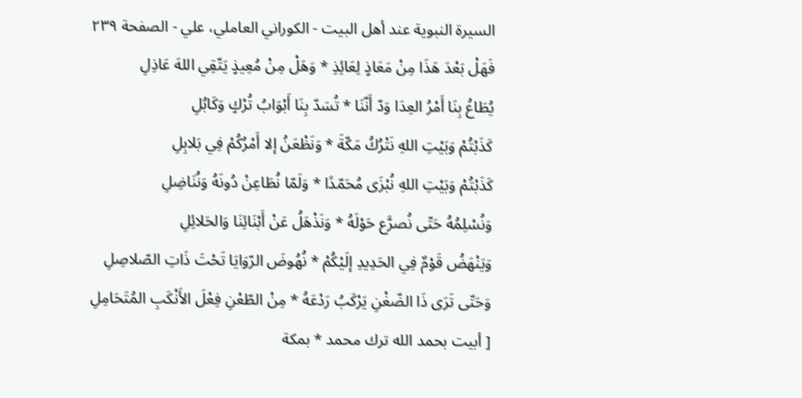السيرة النبوية عند أهل البيت - الكوراني العاملي، علي - الصفحة ٢٣٩
فَهَلْ بَعْدَ هَذَا مِنْ مَعَاذٍ لِعَائِذِ * وَهَلْ مِنْ مُعِيذٍ يَتّقِي اللهَ عَاذِلِ
يُطَاعُ بِنَا أَمْرُ العِدَا وَدّ أَنّنَا * تُسَدّ بِنَا أَبْوَابُ تُرْكٍ وَكَابُلِ
كَذَبْتُمْ وَبَيْتِ اللهِ نَتْرُكُ مَكّةَ * وَنَظْعَنُ إلا أَمْرُكُمْ فِي بَلابِلِ
كَذَبْتُمْ وَبَيْتِ اللهِ نُبْزَى مُحَمّدًا * وَلَمّا نُطَاعِنْ دُونَهُ وَنُنَاضِلِ
وَنُسْلِمُهُ حَتّى نُصرَّع حَوْلَهُ * وَنَذْهَلُ عَنْ أَبْنَائِنَا وَالحَلائِلِ
وَيَنْهَضُ قَوْمٌ فِي الحَدِيدِ إلَيْكُمْ * نُهُوضَ الرّوَايَا تَحْتَ ذَاتِ الصّلاصِلِ
وَحَتّى تَرَى ذَا الضّغْنِ يَرْكَبُ رَدْعَهُ * مِنْ الطّعْنِ فِعْلَ الأَنْكَبِ المُتَحَامِلِ
[ أبيت بحمد الله ترك محمد * بمكة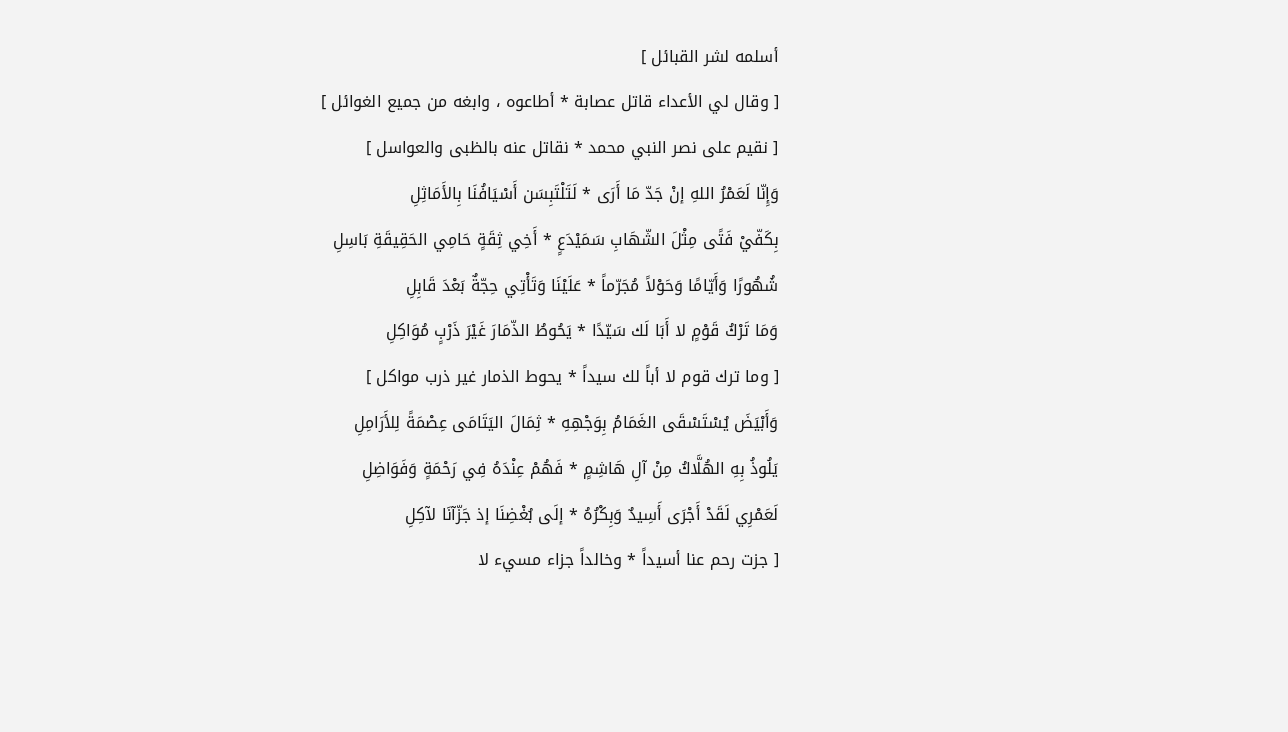أسلمه لشر القبائل ]
[ وقال لي الأعداء قاتل عصابة * أطاعوه ، وابغه من جميع الغوائل ]
[ نقيم على نصر النبي محمد * نقاتل عنه بالظبى والعواسل ]
وَإِنّا لَعَمْرُ اللهِ إنْ جَدّ مَا أَرَى * لَتَلْتَبِسَن أَسْيَافُنَا بِالأَمَاثِلِ
بِكَفّيْ فَتًى مِثْلَ الشّهَابِ سَمَيْدَعٍ * أَخِي ثِقَةٍ حَامِي الحَقِيقَةِ بَاسِلِ
شُهُورًا وَأَيّامًا وَحَوْلاً مُجَرّماً * عَلَيْنَا وَتَأْتِي حِجّةٌ بَعْدَ قَابِلِ
وَمَا تَرْكُ قَوْمٍ لا أَبَا لَك سَيّدًا * يَحُوطُ الذّمَارَ غَيْرَ ذَرْبٍ مُوَاكِلِ
[ وما ترك قوم لا أباً لك سيداً * يحوط الذمار غير ذرب مواكل ]
وَأَبْيَضَ يُسْتَسْقَى الغَمَامُ بِوَجْهِهِ * ثِمَالَ اليَتَامَى عِصْمَةً لِلأَرَامِلِ
يَلُوذُ بِهِ الهُلَّاكُ مِنْ آلِ هَاشِمٍ * فَهُمْ عِنْدَهُ فِي رَحْمَةٍ وَفَوَاضِلِ
لَعَمْرِي لَقَدْ أَجْرَى أَسِيدٌ وَبِكْرُهُ * إلَى بُغْضِنَا إذ جَزّآنَا لآكِلِ
[ جزت رحم عنا أسيداً * وخالداً جزاء مسيء لا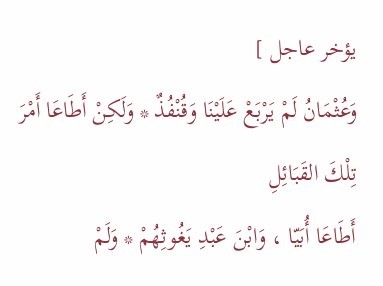يؤخر عاجل ]
وَعُثْمَانُ لَمْ يَرْبَعْ عَلَيْنَا وَقُنْفُذٌ * وَلَكِنْ أَطَاعَا أَمْرَ تِلْكَ القَبَائِلِ
أَطَاعَا أُبَيّا ، وَابْنَ عَبْدِ يَغُوثِهُمْ * وَلَمْ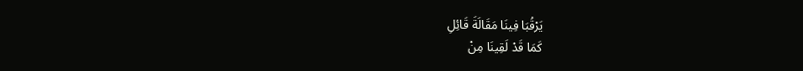يَرْقُبَا فِينَا مَقَالَةَ قَائِلِ
كَمَا قَدْ لَقِينَا مِنْ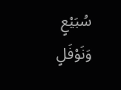سُبَيْعٍ وَنَوْفَلٍ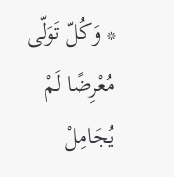* وَكُلّ تَوَلّى مُعْرِضًا لَمْ يُجَامِلْ